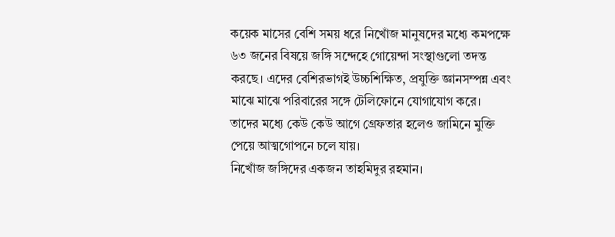কয়েক মাসের বেশি সময় ধরে নিখোঁজ মানুষদের মধ্যে কমপক্ষে ৬৩ জনের বিষয়ে জঙ্গি সন্দেহে গোয়েন্দা সংস্থাগুলো তদন্ত করছে। এদের বেশিরভাগই উচ্চশিক্ষিত, প্রযুক্তি জ্ঞানসম্পন্ন এবং মাঝে মাঝে পরিবারের সঙ্গে টেলিফোনে যোগাযোগ করে। তাদের মধ্যে কেউ কেউ আগে গ্রেফতার হলেও জামিনে মুক্তি পেয়ে আত্মগোপনে চলে যায়।
নিখোঁজ জঙ্গিদের একজন তাহমিদুর রহমান।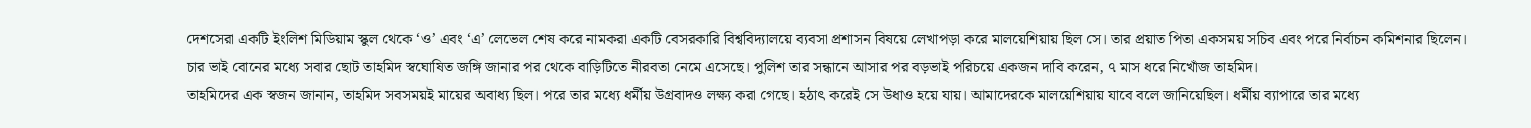দেশসেরা একটি ইংলিশ মিডিয়াম স্কুল থেকে ‘ও’ এবং ‘এ’ লেভেল শেষ করে নামকরা একটি বেসরকারি বিশ্ববিদ্যালয়ে ব্যবসা প্রশাসন বিষয়ে লেখাপড়া করে মালয়েশিয়ায় ছিল সে। তার প্রয়াত পিতা একসময় সচিব এবং পরে নির্বাচন কমিশনার ছিলেন।
চার ভাই বোনের মধ্যে সবার ছোট তাহমিদ স্বঘোষিত জঙ্গি জানার পর থেকে বাড়িটিতে নীরবতা নেমে এসেছে। পুলিশ তার সন্ধানে আসার পর বড়ভাই পরিচয়ে একজন দাবি করেন, ৭ মাস ধরে নিখোঁজ তাহমিদ।
তাহমিদের এক স্বজন জানান, তাহমিদ সবসময়ই মায়ের অবাধ্য ছিল। পরে তার মধ্যে ধর্মীয় উগ্রবাদও লক্ষ্য করা গেছে। হঠাৎ করেই সে উধাও হয়ে যায়। আমাদেরকে মালয়েশিয়ায় যাবে বলে জানিয়েছিল। ধর্মীয় ব্যাপারে তার মধ্যে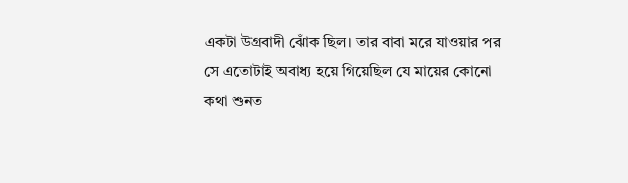একটা উগ্রবাদী ঝোঁক ছিল। তার বাবা মরে যাওয়ার পর সে এতোটাই অবাধ্য হয়ে গিয়েছিল যে মায়ের কোনো কথা শুনত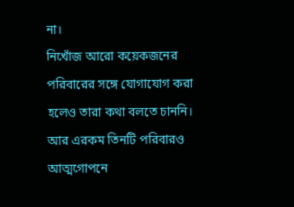না।
নিখোঁজ আরো কয়েকজনের পরিবারের সঙ্গে যোগাযোগ করা হলেও তারা কথা বলতে চাননি। আর এরকম তিনটি পরিবারও আত্মগোপনে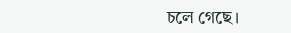চলে গেছে।